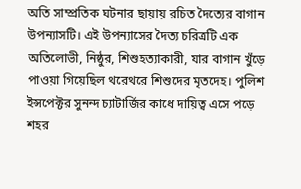অতি সাম্প্রতিক ঘটনার ছায়ায় রচিত দৈত্যের বাগান উপন্যাসটি। এই উপন্যাসের দৈত্য চরিত্রটি এক অতিলোভী, নিষ্ঠুর, শিশুহত্যাকারী, যার বাগান খুঁড়ে পাওয়া গিয়েছিল থরেথরে শিশুদের মৃতদেহ। পুলিশ ইন্সপেক্টর সুনন্দ চ্যাটার্জির কাধে দায়িত্ব এসে পড়ে শহর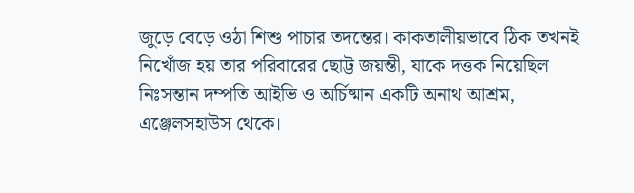জুড়ে বেড়ে ওঠা শিশু পাচার তদন্তের। কাকতালীয়ভাবে ঠিক তখনই নিখোঁজ হয় তার পরিবারের ছোট্ট জয়ন্তী, যাকে দত্তক নিয়েছিল নিঃসন্তান দম্পতি আইভি ও অর্চিষ্মান একটি অনাথ আশ্রম, এঞ্জেলসহাউস থেকে।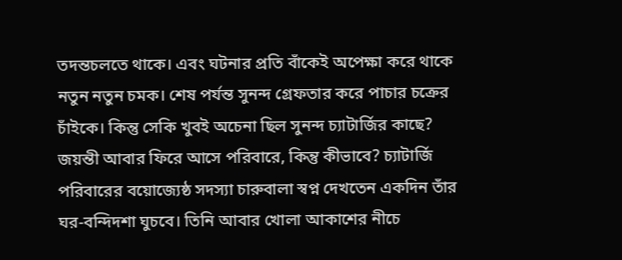তদন্তচলতে থাকে। এবং ঘটনার প্রতি বাঁকেই অপেক্ষা করে থাকে নতুন নতুন চমক। শেষ পর্যন্ত সুনন্দ গ্রেফতার করে পাচার চক্রের চাঁইকে। কিন্তু সেকি খুবই অচেনা ছিল সুনন্দ চ্যাটার্জির কাছে? জয়ন্তী আবার ফিরে আসে পরিবারে, কিন্তু কীভাবে? চ্যাটার্জি পরিবারের বয়োজ্যেষ্ঠ সদস্যা চারুবালা স্বপ্ন দেখতেন একদিন তাঁর ঘর-বন্দিদশা ঘুচবে। তিনি আবার খোলা আকাশের নীচে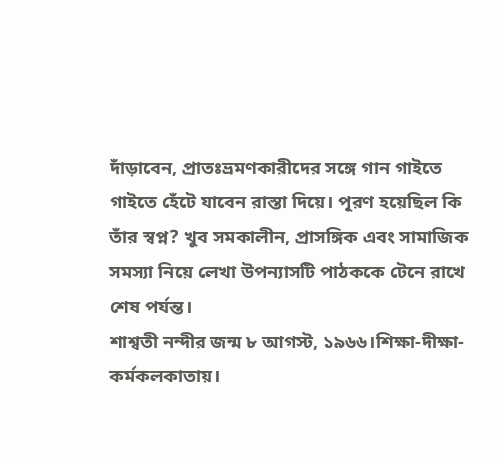দাঁড়াবেন, প্রাতঃভ্রমণকারীদের সঙ্গে গান গাইতে গাইতে হেঁটে যাবেন রাস্তা দিয়ে। পূরণ হয়েছিল কি তাঁর স্বপ্ন? খুব সমকালীন, প্রাসঙ্গিক এবং সামাজিক সমস্যা নিয়ে লেখা উপন্যাসটি পাঠককে টেনে রাখে শেষ পর্যন্ত।
শাশ্বতী নন্দীর জন্ম ৮ আগস্ট, ১৯৬৬।শিক্ষা-দীক্ষা-কর্মকলকাতায়।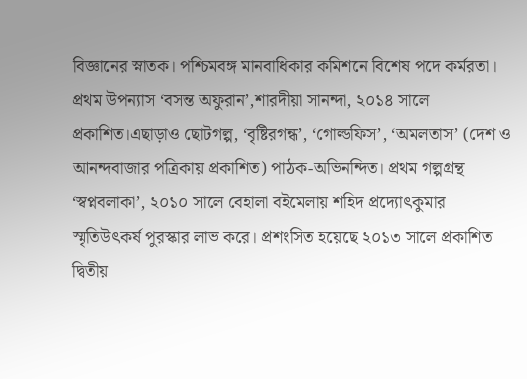বিজ্ঞানের স্নাতক। পশ্চিমবঙ্গ মানবাধিকার কমিশনে বিশেষ পদে কর্মরতা। প্রথম উপন্যাস ‘বসন্ত অফুরান’,শারদীয়া সানন্দা, ২০১৪ সালে প্রকাশিত।এছাড়াও ছোটগল্প, ‘বৃষ্টিরগন্ধ’, ‘গোল্ডফিস’, ‘অমলতাস’ (দেশ ও আনন্দবাজার পত্রিকায় প্রকাশিত) পাঠক-অভিনন্দিত। প্রথম গল্পগ্রন্থ ‘স্বপ্নবলাকা’, ২০১০ সালে বেহালা বইমেলায় শহিদ প্রদ্যোৎকুমার স্মৃতিউৎকর্ষ পুরস্কার লাভ করে। প্রশংসিত হয়েছে ২০১৩ সালে প্রকাশিত দ্বিতীয়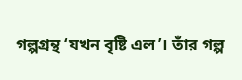গল্পগ্রন্থ ‘যখন বৃষ্টি এল’। তাঁর গল্প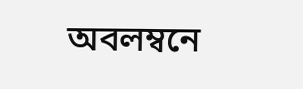অবলম্বনে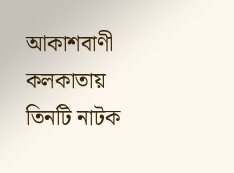আকাশবাণী কলকাতায় তিনটি নাটক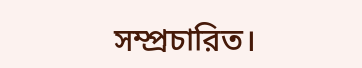সম্প্রচারিত।